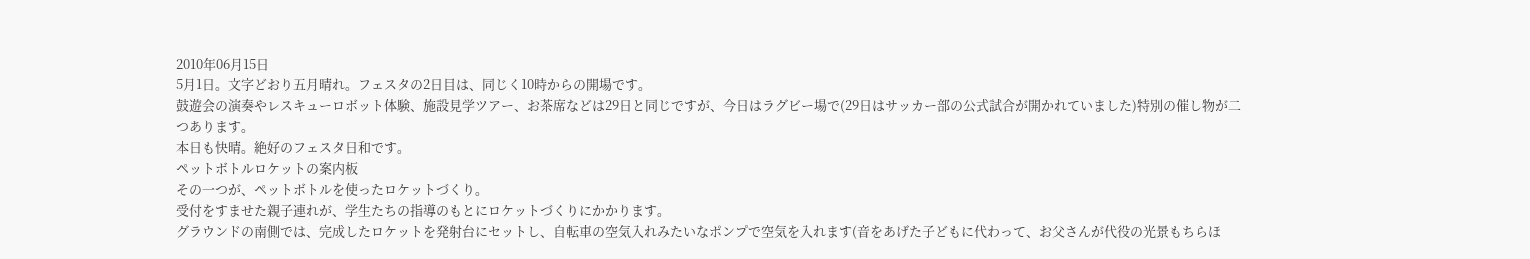2010年06月15日
5月1日。文字どおり五月晴れ。フェスタの2日目は、同じく10時からの開場です。
鼓遊会の演奏やレスキューロボット体験、施設見学ツアー、お茶席などは29日と同じですが、今日はラグビー場で(29日はサッカー部の公式試合が開かれていました)特別の催し物が二つあります。
本日も快晴。絶好のフェスタ日和です。
ペットボトルロケットの案内板
その一つが、ペットボトルを使ったロケットづくり。
受付をすませた親子連れが、学生たちの指導のもとにロケットづくりにかかります。
グラウンドの南側では、完成したロケットを発射台にセットし、自転車の空気入れみたいなポンプで空気を入れます(音をあげた子どもに代わって、お父さんが代役の光景もちらほ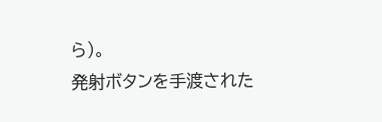ら)。
発射ボタンを手渡された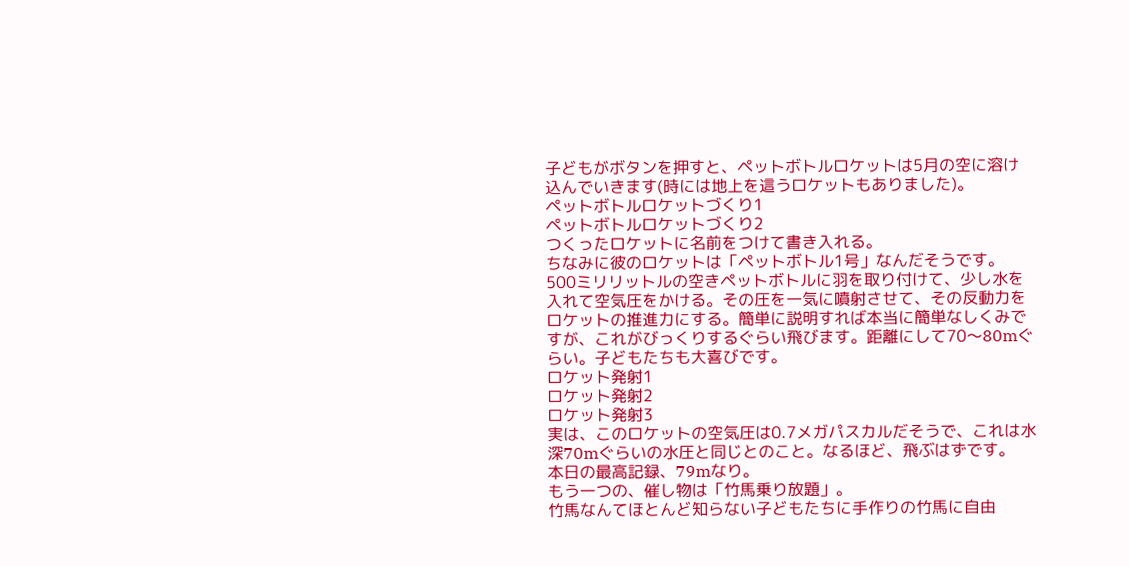子どもがボタンを押すと、ペットボトルロケットは5月の空に溶け込んでいきます(時には地上を這うロケットもありました)。
ペットボトルロケットづくり1
ペットボトルロケットづくり2
つくったロケットに名前をつけて書き入れる。
ちなみに彼のロケットは「ペットボトル1号」なんだそうです。
500ミリリットルの空きペットボトルに羽を取り付けて、少し水を入れて空気圧をかける。その圧を一気に噴射させて、その反動力をロケットの推進力にする。簡単に説明すれば本当に簡単なしくみですが、これがびっくりするぐらい飛びます。距離にして70〜80mぐらい。子どもたちも大喜びです。
ロケット発射1
ロケット発射2
ロケット発射3
実は、このロケットの空気圧は0.7メガパスカルだそうで、これは水深70mぐらいの水圧と同じとのこと。なるほど、飛ぶはずです。
本日の最高記録、79mなり。
もう一つの、催し物は「竹馬乗り放題」。
竹馬なんてほとんど知らない子どもたちに手作りの竹馬に自由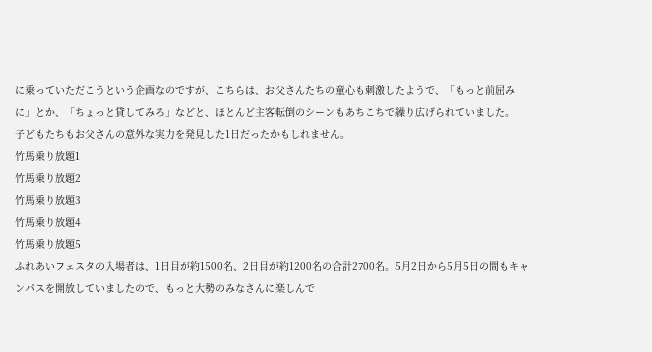に乗っていただこうという企画なのですが、こちらは、お父さんたちの童心も刺激したようで、「もっと前屈みに」とか、「ちょっと貸してみろ」などと、ほとんど主客転倒のシーンもあちこちで繰り広げられていました。
子どもたちもお父さんの意外な実力を発見した1日だったかもしれません。
竹馬乗り放題1
竹馬乗り放題2
竹馬乗り放題3
竹馬乗り放題4
竹馬乗り放題5
ふれあいフェスタの入場者は、1日目が約1500名、2日目が約1200名の合計2700名。5月2日から5月5日の間もキャンパスを開放していましたので、もっと大勢のみなさんに楽しんで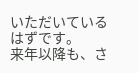いただいているはずです。
来年以降も、さ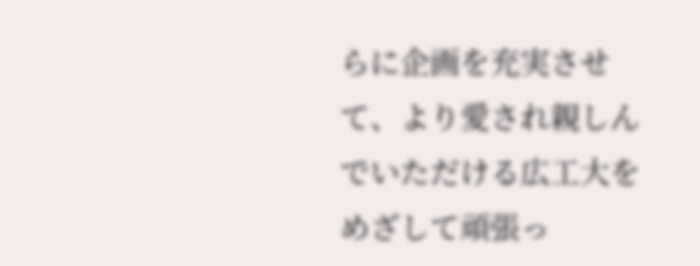らに企画を充実させて、より愛され親しんでいただける広工大をめざして頑張っ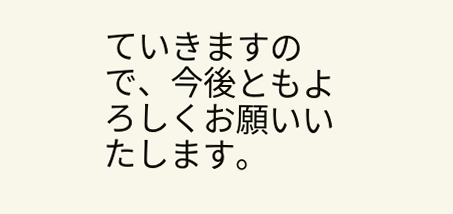ていきますので、今後ともよろしくお願いいたします。